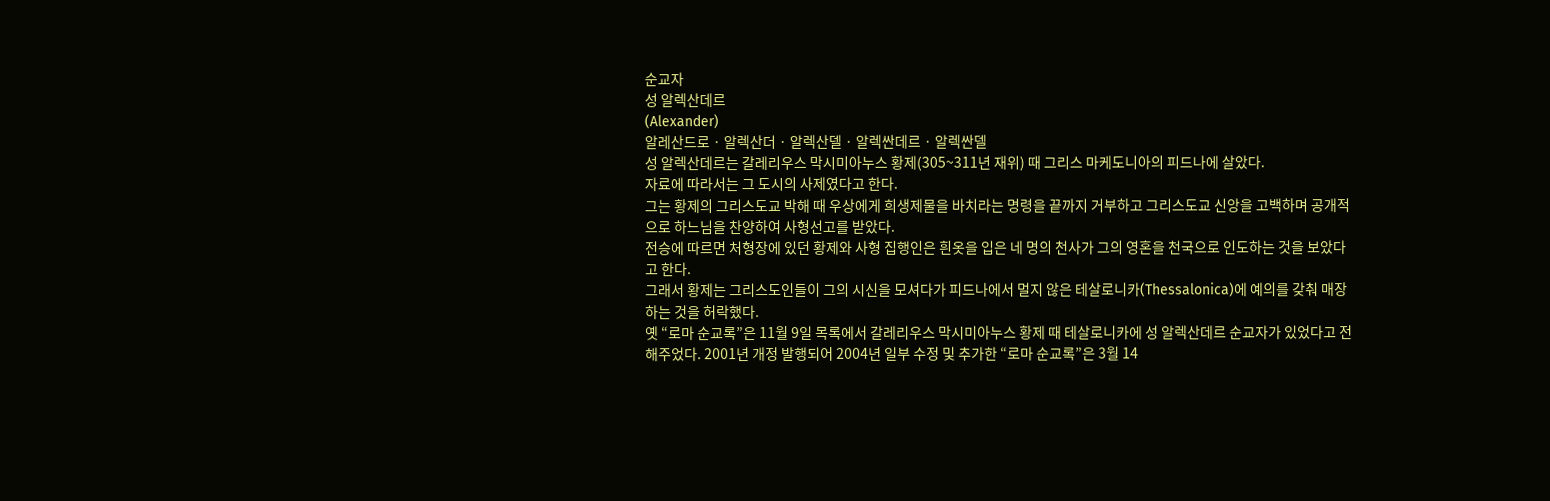순교자
성 알렉산데르
(Alexander)
알레산드로 · 알렉산더 · 알렉산델 · 알렉싼데르 · 알렉싼델
성 알렉산데르는 갈레리우스 막시미아누스 황제(305~311년 재위) 때 그리스 마케도니아의 피드나에 살았다.
자료에 따라서는 그 도시의 사제였다고 한다.
그는 황제의 그리스도교 박해 때 우상에게 희생제물을 바치라는 명령을 끝까지 거부하고 그리스도교 신앙을 고백하며 공개적으로 하느님을 찬양하여 사형선고를 받았다.
전승에 따르면 처형장에 있던 황제와 사형 집행인은 흰옷을 입은 네 명의 천사가 그의 영혼을 천국으로 인도하는 것을 보았다고 한다.
그래서 황제는 그리스도인들이 그의 시신을 모셔다가 피드나에서 멀지 않은 테살로니카(Thessalonica)에 예의를 갖춰 매장하는 것을 허락했다.
옛 “로마 순교록”은 11월 9일 목록에서 갈레리우스 막시미아누스 황제 때 테살로니카에 성 알렉산데르 순교자가 있었다고 전해주었다. 2001년 개정 발행되어 2004년 일부 수정 및 추가한 “로마 순교록”은 3월 14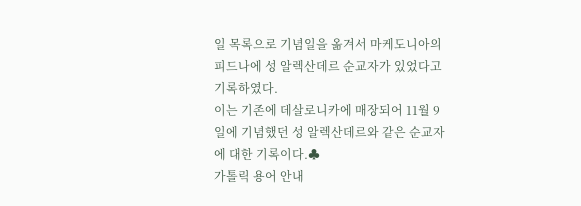일 목록으로 기념일을 옮겨서 마케도니아의 피드나에 성 알렉산데르 순교자가 있었다고 기록하였다.
이는 기존에 데살로니카에 매장되어 11월 9일에 기념했던 성 알렉산데르와 같은 순교자에 대한 기록이다.♣
가톨릭 용어 안내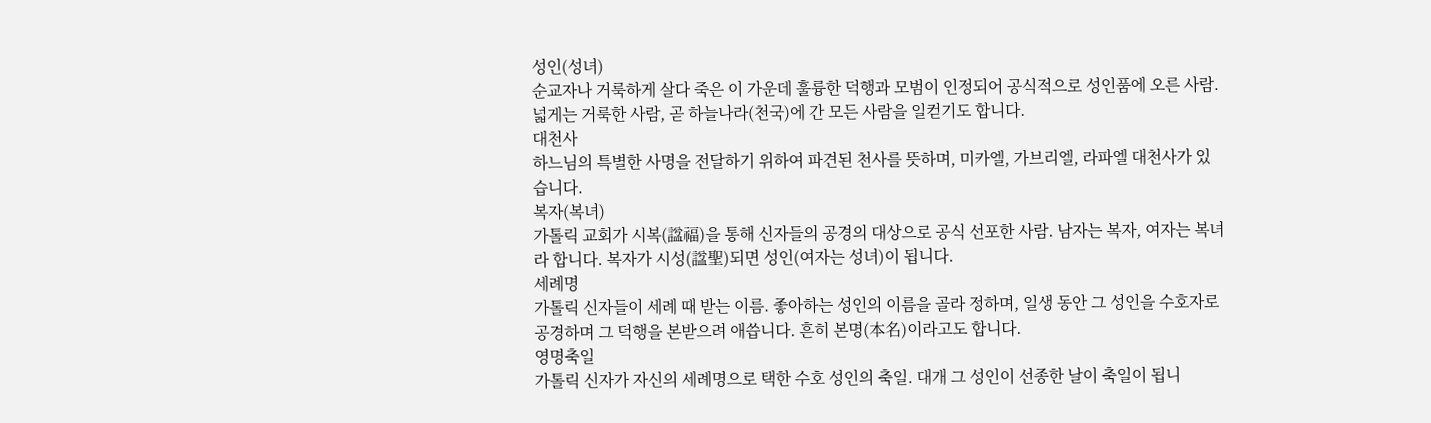성인(성녀)
순교자나 거룩하게 살다 죽은 이 가운데 훌륭한 덕행과 모범이 인정되어 공식적으로 성인품에 오른 사람. 넓게는 거룩한 사람, 곧 하늘나라(천국)에 간 모든 사람을 일컫기도 합니다.
대천사
하느님의 특별한 사명을 전달하기 위하여 파견된 천사를 뜻하며, 미카엘, 가브리엘, 라파엘 대천사가 있습니다.
복자(복녀)
가톨릭 교회가 시복(諡福)을 통해 신자들의 공경의 대상으로 공식 선포한 사람. 남자는 복자, 여자는 복녀라 합니다. 복자가 시성(諡聖)되면 성인(여자는 성녀)이 됩니다.
세례명
가톨릭 신자들이 세례 때 받는 이름. 좋아하는 성인의 이름을 골라 정하며, 일생 동안 그 성인을 수호자로 공경하며 그 덕행을 본받으려 애씁니다. 흔히 본명(本名)이라고도 합니다.
영명축일
가톨릭 신자가 자신의 세례명으로 택한 수호 성인의 축일. 대개 그 성인이 선종한 날이 축일이 됩니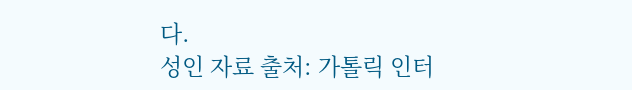다.
성인 자료 출처: 가톨릭 인터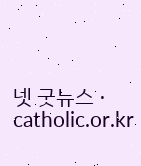넷 굿뉴스 · catholic.or.kr